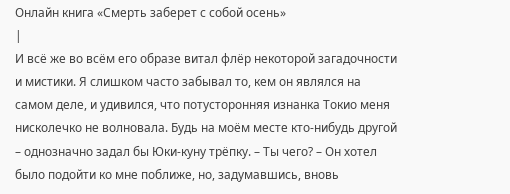Онлайн книга «Смерть заберет с собой осень»
|
И всё же во всём его образе витал флёр некоторой загадочности и мистики. Я слишком часто забывал то, кем он являлся на самом деле, и удивился, что потусторонняя изнанка Токио меня нисколечко не волновала. Будь на моём месте кто-нибудь другой – однозначно задал бы Юки-куну трёпку. – Ты чего? – Он хотел было подойти ко мне поближе, но, задумавшись, вновь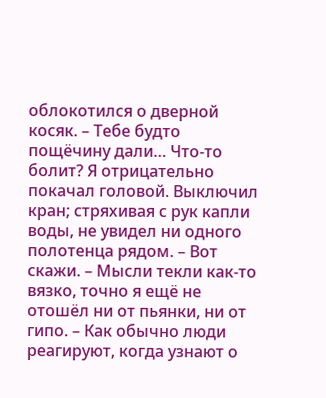облокотился о дверной косяк. – Тебе будто пощёчину дали… Что-то болит? Я отрицательно покачал головой. Выключил кран; стряхивая с рук капли воды, не увидел ни одного полотенца рядом. – Вот скажи. – Мысли текли как-то вязко, точно я ещё не отошёл ни от пьянки, ни от гипо. – Как обычно люди реагируют, когда узнают о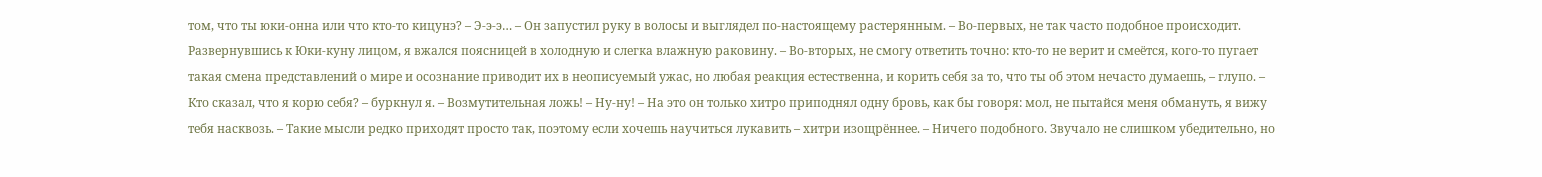том, что ты юки-онна или что кто-то кицунэ? – Э-э-э… – Он запустил руку в волосы и выглядел по-настоящему растерянным. – Во-первых, не так часто подобное происходит. Развернувшись к Юки-куну лицом, я вжался поясницей в холодную и слегка влажную раковину. – Во-вторых, не смогу ответить точно: кто-то не верит и смеётся, кого-то пугает такая смена представлений о мире и осознание приводит их в неописуемый ужас, но любая реакция естественна, и корить себя за то, что ты об этом нечасто думаешь, – глупо. – Кто сказал, что я корю себя? – буркнул я. – Возмутительная ложь! – Ну-ну! – На это он только хитро приподнял одну бровь, как бы говоря: мол, не пытайся меня обмануть, я вижу тебя насквозь. – Такие мысли редко приходят просто так, поэтому если хочешь научиться лукавить – хитри изощрённее. – Ничего подобного. Звучало не слишком убедительно, но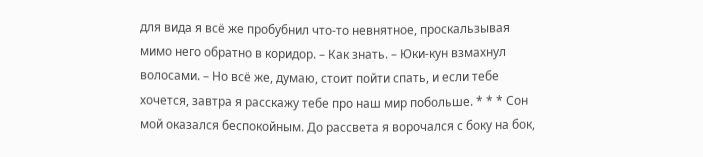для вида я всё же пробубнил что-то невнятное, проскальзывая мимо него обратно в коридор. – Как знать. – Юки-кун взмахнул волосами. – Но всё же, думаю, стоит пойти спать, и если тебе хочется, завтра я расскажу тебе про наш мир побольше. * * * Сон мой оказался беспокойным. До рассвета я ворочался с боку на бок,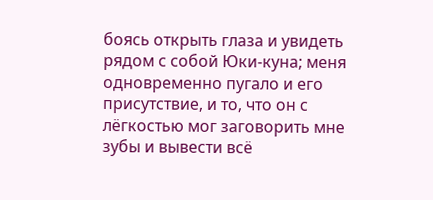боясь открыть глаза и увидеть рядом с собой Юки-куна; меня одновременно пугало и его присутствие, и то, что он с лёгкостью мог заговорить мне зубы и вывести всё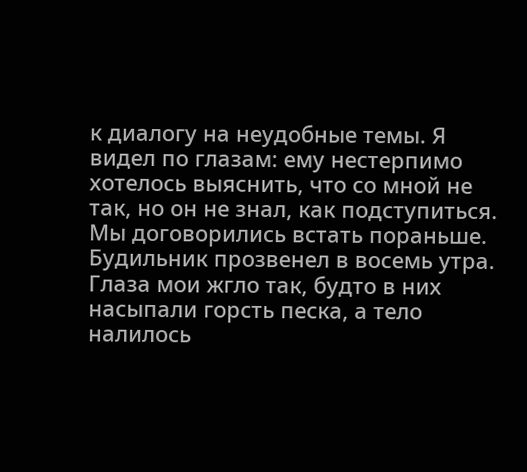к диалогу на неудобные темы. Я видел по глазам: ему нестерпимо хотелось выяснить, что со мной не так, но он не знал, как подступиться. Мы договорились встать пораньше. Будильник прозвенел в восемь утра. Глаза мои жгло так, будто в них насыпали горсть песка, а тело налилось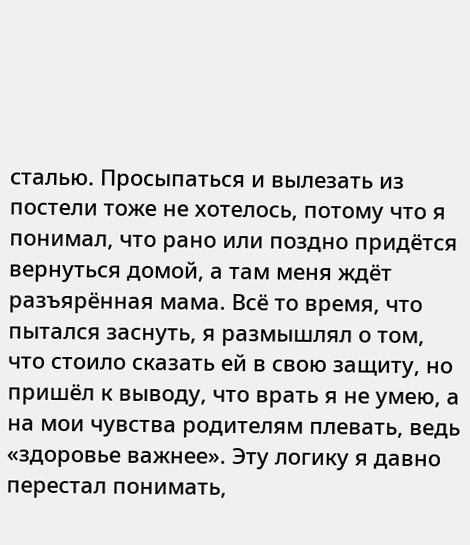сталью. Просыпаться и вылезать из постели тоже не хотелось, потому что я понимал, что рано или поздно придётся вернуться домой, а там меня ждёт разъярённая мама. Всё то время, что пытался заснуть, я размышлял о том, что стоило сказать ей в свою защиту, но пришёл к выводу, что врать я не умею, а на мои чувства родителям плевать, ведь «здоровье важнее». Эту логику я давно перестал понимать,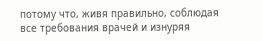потому что, живя правильно, соблюдая все требования врачей и изнуряя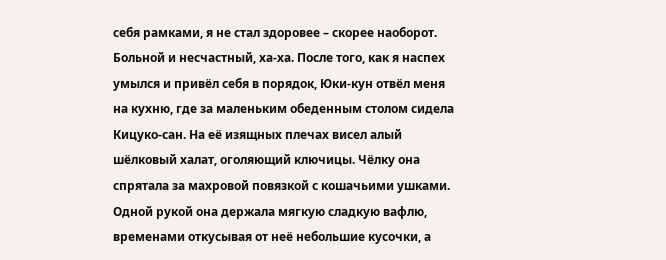себя рамками, я не стал здоровее – скорее наоборот. Больной и несчастный, ха-ха. После того, как я наспех умылся и привёл себя в порядок, Юки-кун отвёл меня на кухню, где за маленьким обеденным столом сидела Кицуко-сан. На её изящных плечах висел алый шёлковый халат, оголяющий ключицы. Чёлку она спрятала за махровой повязкой с кошачьими ушками. Одной рукой она держала мягкую сладкую вафлю, временами откусывая от неё небольшие кусочки, а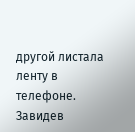другой листала ленту в телефоне. Завидев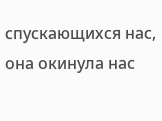спускающихся нас, она окинула нас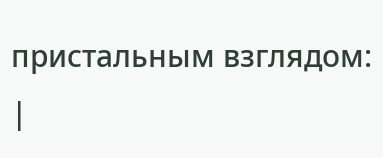пристальным взглядом: |